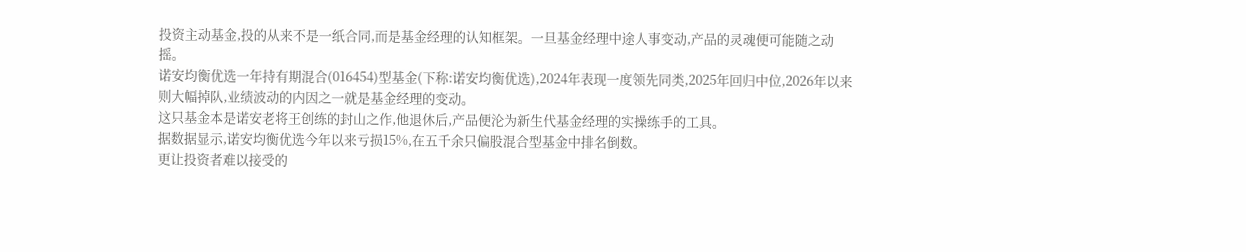投资主动基金,投的从来不是一纸合同,而是基金经理的认知框架。一旦基金经理中途人事变动,产品的灵魂便可能随之动摇。
诺安均衡优选一年持有期混合(016454)型基金(下称:诺安均衡优选),2024年表现一度领先同类,2025年回归中位,2026年以来则大幅掉队,业绩波动的内因之一就是基金经理的变动。
这只基金本是诺安老将王创练的封山之作,他退休后,产品便沦为新生代基金经理的实操练手的工具。
据数据显示,诺安均衡优选今年以来亏损15%,在五千余只偏股混合型基金中排名倒数。
更让投资者难以接受的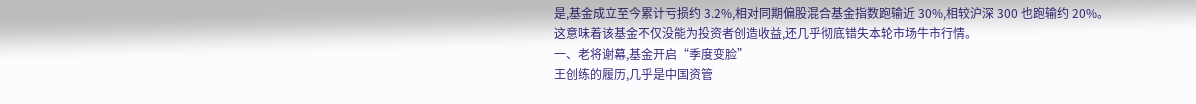是,基金成立至今累计亏损约 3.2%,相对同期偏股混合基金指数跑输近 30%,相较沪深 300 也跑输约 20%。
这意味着该基金不仅没能为投资者创造收益,还几乎彻底错失本轮市场牛市行情。
一、老将谢幕,基金开启“季度变脸”
王创练的履历,几乎是中国资管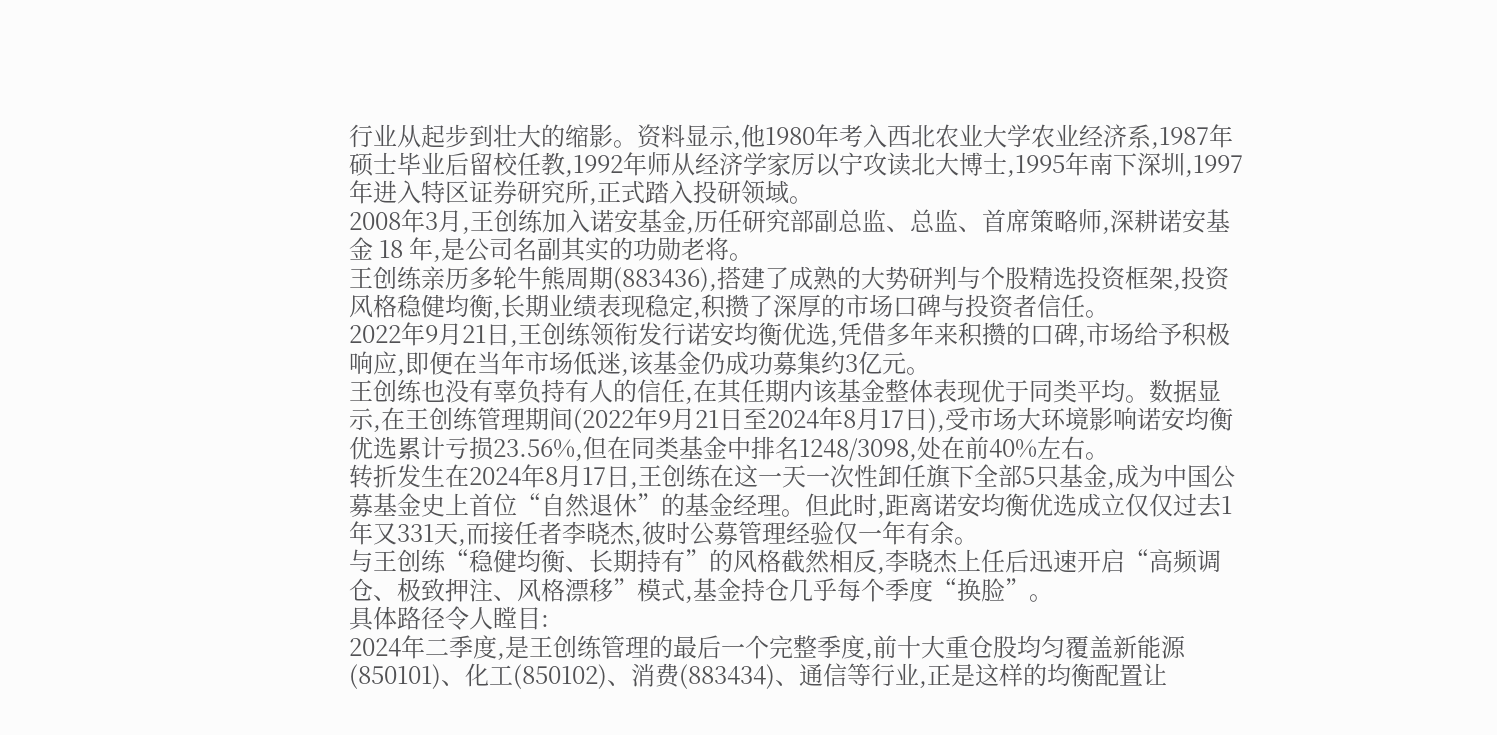行业从起步到壮大的缩影。资料显示,他1980年考入西北农业大学农业经济系,1987年硕士毕业后留校任教,1992年师从经济学家厉以宁攻读北大博士,1995年南下深圳,1997年进入特区证券研究所,正式踏入投研领域。
2008年3月,王创练加入诺安基金,历任研究部副总监、总监、首席策略师,深耕诺安基金 18 年,是公司名副其实的功勋老将。
王创练亲历多轮牛熊周期(883436),搭建了成熟的大势研判与个股精选投资框架,投资风格稳健均衡,长期业绩表现稳定,积攒了深厚的市场口碑与投资者信任。
2022年9月21日,王创练领衔发行诺安均衡优选,凭借多年来积攒的口碑,市场给予积极响应,即便在当年市场低迷,该基金仍成功募集约3亿元。
王创练也没有辜负持有人的信任,在其任期内该基金整体表现优于同类平均。数据显示,在王创练管理期间(2022年9月21日至2024年8月17日),受市场大环境影响诺安均衡优选累计亏损23.56%,但在同类基金中排名1248/3098,处在前40%左右。
转折发生在2024年8月17日,王创练在这一天一次性卸任旗下全部5只基金,成为中国公募基金史上首位“自然退休”的基金经理。但此时,距离诺安均衡优选成立仅仅过去1年又331天,而接任者李晓杰,彼时公募管理经验仅一年有余。
与王创练“稳健均衡、长期持有”的风格截然相反,李晓杰上任后迅速开启“高频调仓、极致押注、风格漂移”模式,基金持仓几乎每个季度“换脸”。
具体路径令人瞠目:
2024年二季度,是王创练管理的最后一个完整季度,前十大重仓股均匀覆盖新能源(850101)、化工(850102)、消费(883434)、通信等行业,正是这样的均衡配置让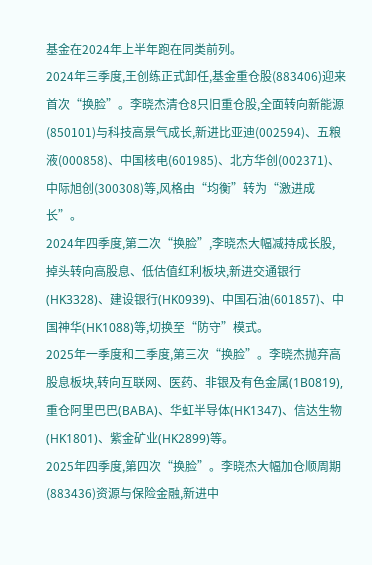基金在2024年上半年跑在同类前列。
2024年三季度,王创练正式卸任,基金重仓股(883406)迎来首次“换脸”。李晓杰清仓8只旧重仓股,全面转向新能源(850101)与科技高景气成长,新进比亚迪(002594)、五粮液(000858)、中国核电(601985)、北方华创(002371)、中际旭创(300308)等,风格由“均衡”转为“激进成长”。
2024年四季度,第二次“换脸”,李晓杰大幅减持成长股,掉头转向高股息、低估值红利板块,新进交通银行(HK3328)、建设银行(HK0939)、中国石油(601857)、中国神华(HK1088)等,切换至“防守”模式。
2025年一季度和二季度,第三次“换脸”。李晓杰抛弃高股息板块,转向互联网、医药、非银及有色金属(1B0819),重仓阿里巴巴(BABA)、华虹半导体(HK1347)、信达生物(HK1801)、紫金矿业(HK2899)等。
2025年四季度,第四次“换脸”。李晓杰大幅加仓顺周期(883436)资源与保险金融,新进中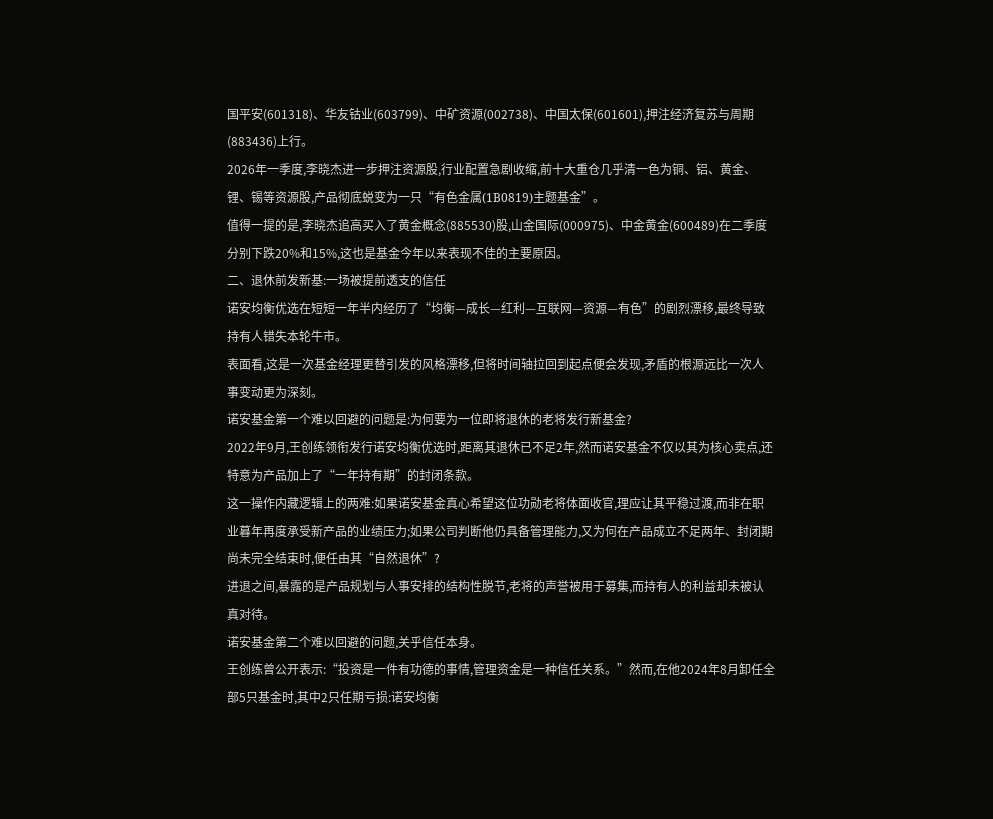国平安(601318)、华友钴业(603799)、中矿资源(002738)、中国太保(601601),押注经济复苏与周期(883436)上行。
2026年一季度,李晓杰进一步押注资源股,行业配置急剧收缩,前十大重仓几乎清一色为铜、铝、黄金、锂、锡等资源股,产品彻底蜕变为一只“有色金属(1B0819)主题基金”。
值得一提的是,李晓杰追高买入了黄金概念(885530)股,山金国际(000975)、中金黄金(600489)在二季度分别下跌20%和15%,这也是基金今年以来表现不佳的主要原因。
二、退休前发新基:一场被提前透支的信任
诺安均衡优选在短短一年半内经历了“均衡—成长—红利—互联网—资源—有色”的剧烈漂移,最终导致持有人错失本轮牛市。
表面看,这是一次基金经理更替引发的风格漂移,但将时间轴拉回到起点便会发现,矛盾的根源远比一次人事变动更为深刻。
诺安基金第一个难以回避的问题是:为何要为一位即将退休的老将发行新基金?
2022年9月,王创练领衔发行诺安均衡优选时,距离其退休已不足2年,然而诺安基金不仅以其为核心卖点,还特意为产品加上了“一年持有期”的封闭条款。
这一操作内藏逻辑上的两难:如果诺安基金真心希望这位功勋老将体面收官,理应让其平稳过渡,而非在职业暮年再度承受新产品的业绩压力;如果公司判断他仍具备管理能力,又为何在产品成立不足两年、封闭期尚未完全结束时,便任由其“自然退休”?
进退之间,暴露的是产品规划与人事安排的结构性脱节,老将的声誉被用于募集,而持有人的利益却未被认真对待。
诺安基金第二个难以回避的问题,关乎信任本身。
王创练曾公开表示:“投资是一件有功德的事情,管理资金是一种信任关系。”然而,在他2024年8月卸任全部5只基金时,其中2只任期亏损:诺安均衡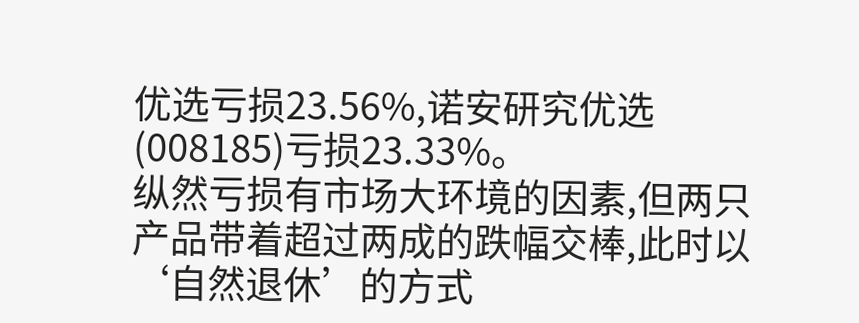优选亏损23.56%,诺安研究优选(008185)亏损23.33%。
纵然亏损有市场大环境的因素,但两只产品带着超过两成的跌幅交棒,此时以‘自然退休’的方式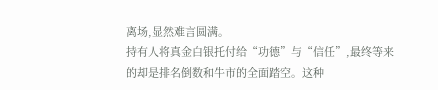离场,显然难言圆满。
持有人将真金白银托付给“功德”与“信任”,最终等来的却是排名倒数和牛市的全面踏空。这种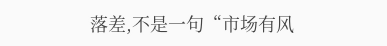落差,不是一句“市场有风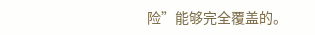险”能够完全覆盖的。